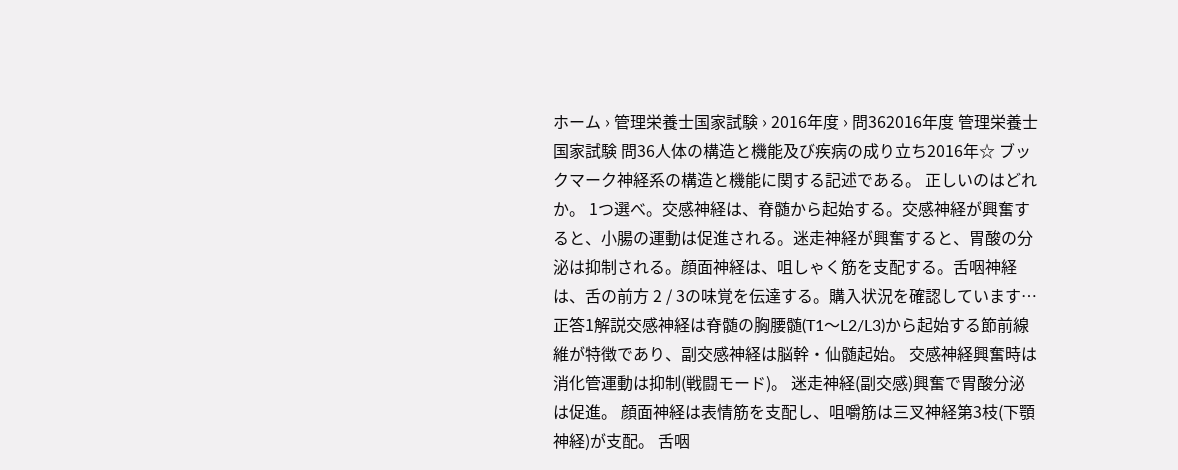ホーム › 管理栄養士国家試験 › 2016年度 › 問362016年度 管理栄養士国家試験 問36人体の構造と機能及び疾病の成り立ち2016年☆ ブックマーク神経系の構造と機能に関する記述である。 正しいのはどれか。 1つ選べ。交感神経は、脊髄から起始する。交感神経が興奮すると、小腸の運動は促進される。迷走神経が興奮すると、胃酸の分泌は抑制される。顔面神経は、咀しゃく筋を支配する。舌咽神経は、舌の前方 2 / 3の味覚を伝達する。購入状況を確認しています…正答1解説交感神経は脊髄の胸腰髄(T1〜L2/L3)から起始する節前線維が特徴であり、副交感神経は脳幹・仙髄起始。 交感神経興奮時は消化管運動は抑制(戦闘モード)。 迷走神経(副交感)興奮で胃酸分泌は促進。 顔面神経は表情筋を支配し、咀嚼筋は三叉神経第3枝(下顎神経)が支配。 舌咽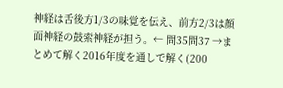神経は舌後方1/3の味覚を伝え、前方2/3は顔面神経の鼓索神経が担う。← 問35問37 →まとめて解く2016年度を通しで解く(200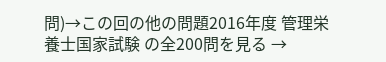問)→この回の他の問題2016年度 管理栄養士国家試験 の全200問を見る →